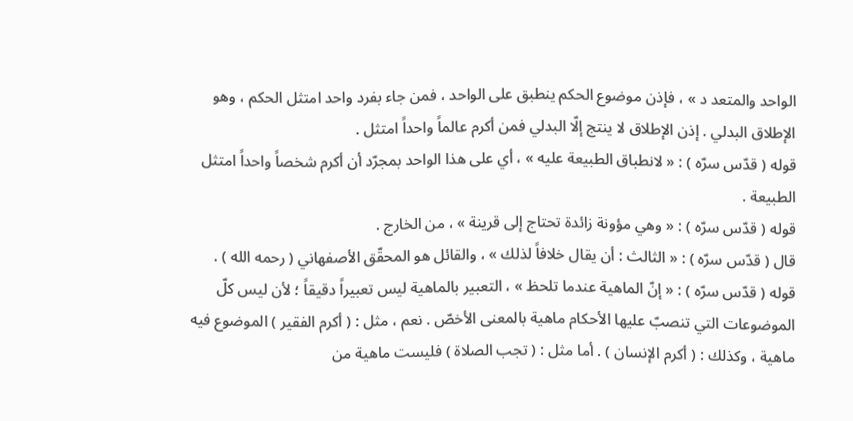الواحد والمتعد د » ، فإذن موضوع الحكم ينطبق على الواحد ، فمن جاء بفرد واحد امتثل الحكم ، وهو الإطلاق البدلي . إذن الإطلاق لا ينتج إلّا البدلي فمن أكرم عالماً واحداً امتثل .
قوله ( قدّس سرّه ) : « لانطباق الطبيعة عليه » ، أي على هذا الواحد بمجرّد أن أكرم شخصاً واحداً امتثل الطبيعة .
قوله ( قدّس سرّه ) : « وهي مؤونة زائدة تحتاج إلى قرينة » ، من الخارج .
قال ( قدّس سرّه ) : « الثالث : أن يقال خلافاً لذلك » ، والقائل هو المحقّق الأصفهاني ( رحمه الله ) .
قوله ( قدّس سرّه ) : « إنّ الماهية عندما تلحظ » ، التعبير بالماهية ليس تعبيراً دقيقاً ؛ لأن ليس كلّ الموضوعات التي تنصبّ عليها الأحكام ماهية بالمعنى الأخصّ . نعم ، مثل : ( أكرم الفقير ) الموضوع فيه ماهية ، وكذلك : ( أكرم الإنسان ) . أما مثل : ( تجب الصلاة ) فليست ماهية من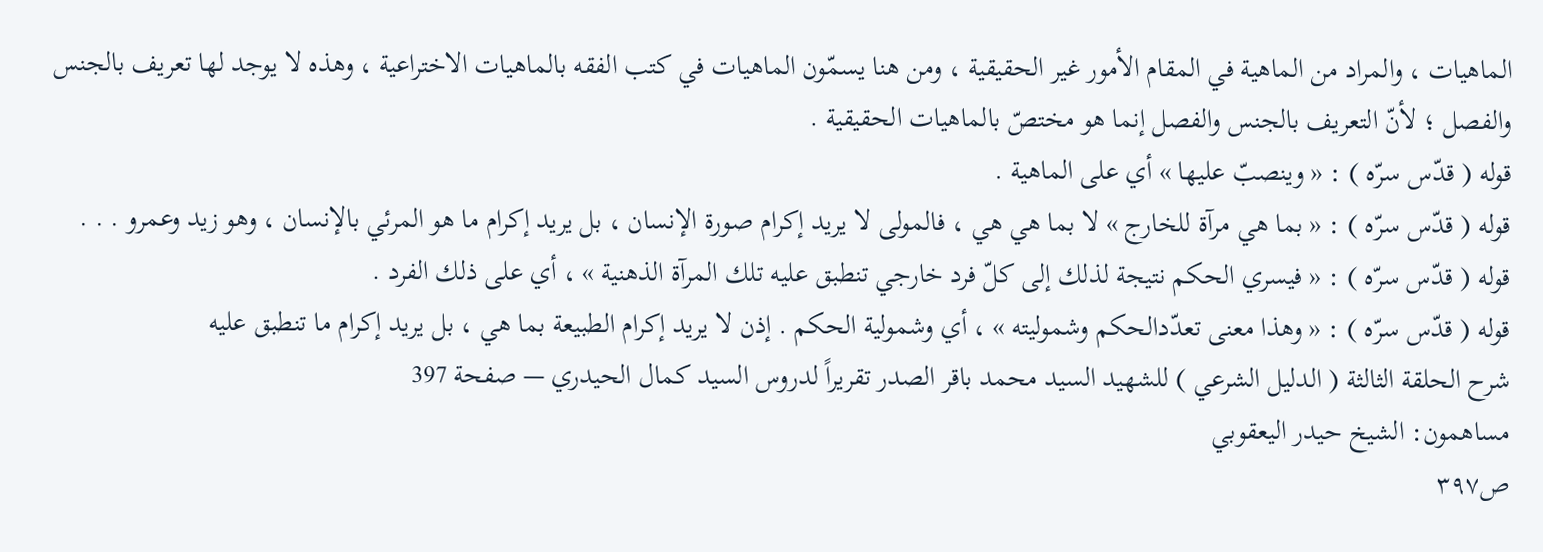الماهيات ، والمراد من الماهية في المقام الأمور غير الحقيقية ، ومن هنا يسمّون الماهيات في كتب الفقه بالماهيات الاختراعية ، وهذه لا يوجد لها تعريف بالجنس والفصل ؛ لأنّ التعريف بالجنس والفصل إنما هو مختصّ بالماهيات الحقيقية .
قوله ( قدّس سرّه ) : « وينصبّ عليها » أي على الماهية .
قوله ( قدّس سرّه ) : « بما هي مرآة للخارج » لا بما هي هي ، فالمولى لا يريد إكرام صورة الإنسان ، بل يريد إكرام ما هو المرئي بالإنسان ، وهو زيد وعمرو . . .
قوله ( قدّس سرّه ) : « فيسري الحكم نتيجة لذلك إلى كلّ فرد خارجي تنطبق عليه تلك المرآة الذهنية » ، أي على ذلك الفرد .
قوله ( قدّس سرّه ) : « وهذا معنى تعدّدالحكم وشموليته » ، أي وشمولية الحكم . إذن لا يريد إكرام الطبيعة بما هي ، بل يريد إكرام ما تنطبق عليه
شرح الحلقة الثالثة ( الدليل الشرعي ) للشهيد السيد محمد باقر الصدر تقريراً لدروس السيد كمال الحيدري — صفحة 397
مساهمون: الشيخ حيدر اليعقوبي
ص٣٩٧